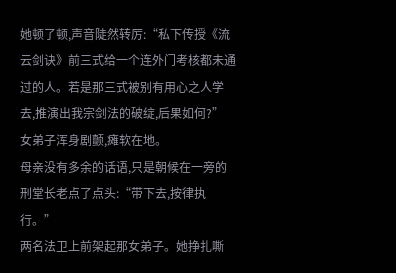她顿了顿,声音陡然转厉:“私下传授《流云剑诀》前三式给一个连外门考核都未通过的人。若是那三式被别有用心之人学去,推演出我宗剑法的破绽,后果如何?”
女弟子浑身剧颤,瘫软在地。
母亲没有多余的话语,只是朝候在一旁的刑堂长老点了点头:“带下去,按律执行。”
两名法卫上前架起那女弟子。她挣扎嘶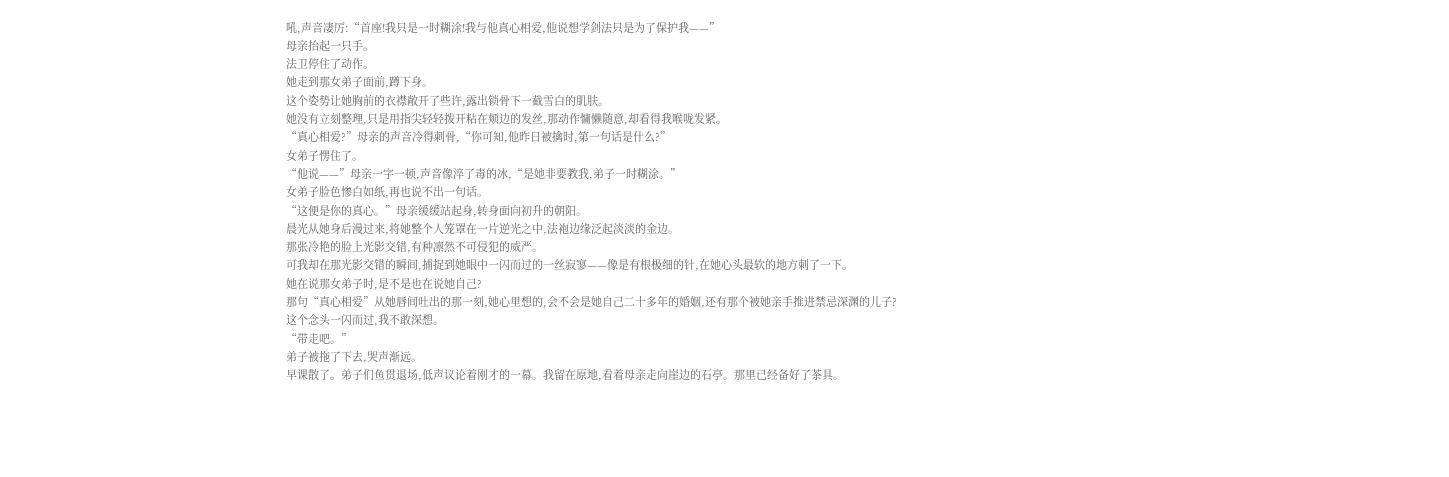吼,声音凄厉:“首座!我只是一时糊涂!我与他真心相爱,他说想学剑法只是为了保护我——”
母亲抬起一只手。
法卫停住了动作。
她走到那女弟子面前,蹲下身。
这个姿势让她胸前的衣襟敞开了些许,露出锁骨下一截雪白的肌肤。
她没有立刻整理,只是用指尖轻轻拨开粘在颊边的发丝,那动作慵懒随意,却看得我喉咙发紧。
“真心相爱?”母亲的声音冷得刺骨,“你可知,他昨日被擒时,第一句话是什么?”
女弟子愣住了。
“他说——”母亲一字一顿,声音像淬了毒的冰,“是她非要教我,弟子一时糊涂。”
女弟子脸色惨白如纸,再也说不出一句话。
“这便是你的真心。”母亲缓缓站起身,转身面向初升的朝阳。
晨光从她身后漫过来,将她整个人笼罩在一片逆光之中,法袍边缘泛起淡淡的金边。
那张冷艳的脸上光影交错,有种凛然不可侵犯的威严。
可我却在那光影交错的瞬间,捕捉到她眼中一闪而过的一丝寂寥——像是有根极细的针,在她心头最软的地方刺了一下。
她在说那女弟子时,是不是也在说她自己?
那句“真心相爱”从她唇间吐出的那一刻,她心里想的,会不会是她自己二十多年的婚姻,还有那个被她亲手推进禁忌深渊的儿子?
这个念头一闪而过,我不敢深想。
“带走吧。”
弟子被拖了下去,哭声渐远。
早课散了。弟子们鱼贯退场,低声议论着刚才的一幕。我留在原地,看着母亲走向崖边的石亭。那里已经备好了茶具。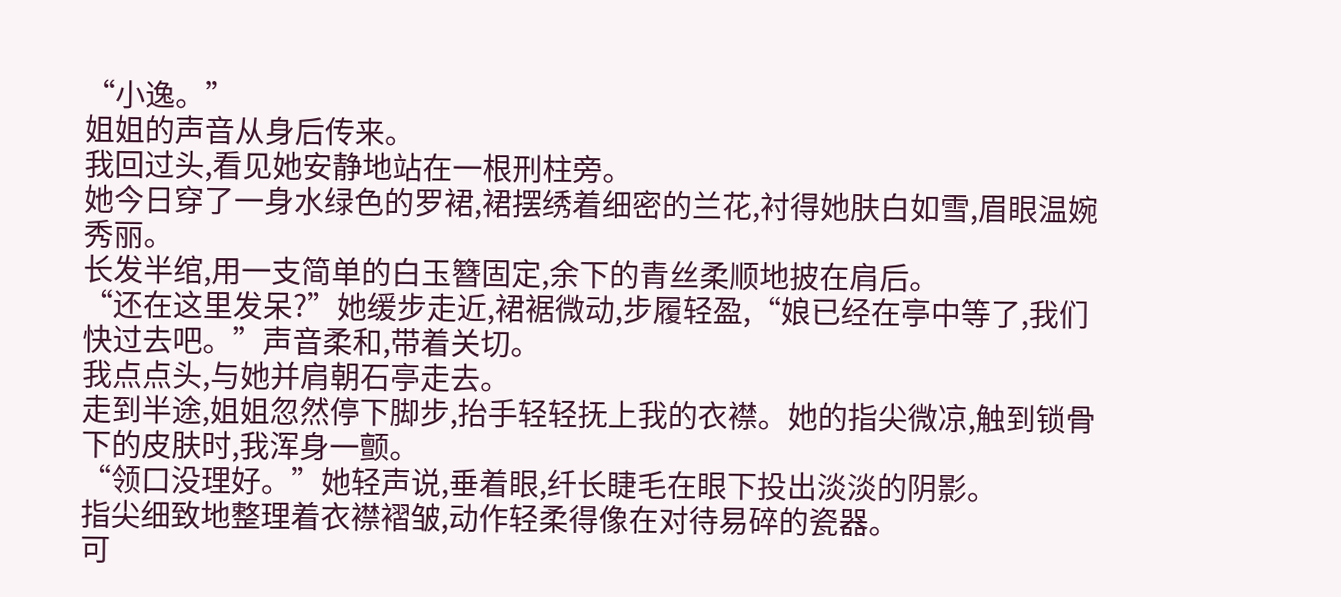“小逸。”
姐姐的声音从身后传来。
我回过头,看见她安静地站在一根刑柱旁。
她今日穿了一身水绿色的罗裙,裙摆绣着细密的兰花,衬得她肤白如雪,眉眼温婉秀丽。
长发半绾,用一支简单的白玉簪固定,余下的青丝柔顺地披在肩后。
“还在这里发呆?”她缓步走近,裙裾微动,步履轻盈,“娘已经在亭中等了,我们快过去吧。”声音柔和,带着关切。
我点点头,与她并肩朝石亭走去。
走到半途,姐姐忽然停下脚步,抬手轻轻抚上我的衣襟。她的指尖微凉,触到锁骨下的皮肤时,我浑身一颤。
“领口没理好。”她轻声说,垂着眼,纤长睫毛在眼下投出淡淡的阴影。
指尖细致地整理着衣襟褶皱,动作轻柔得像在对待易碎的瓷器。
可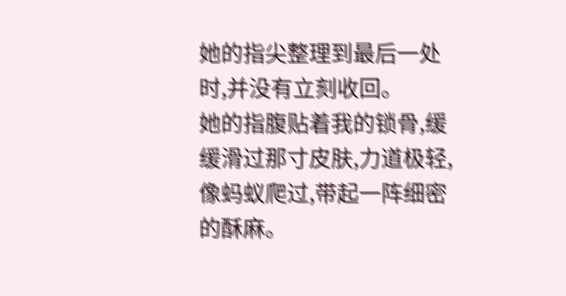她的指尖整理到最后一处时,并没有立刻收回。
她的指腹贴着我的锁骨,缓缓滑过那寸皮肤,力道极轻,像蚂蚁爬过,带起一阵细密的酥麻。